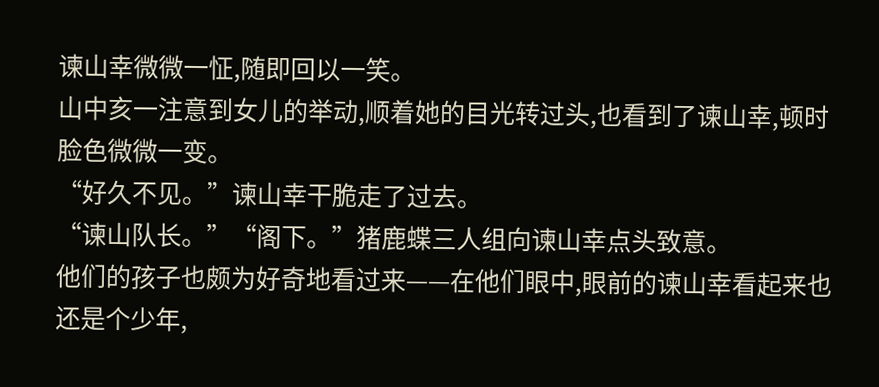谏山幸微微一怔,随即回以一笑。
山中亥一注意到女儿的举动,顺着她的目光转过头,也看到了谏山幸,顿时脸色微微一变。
“好久不见。”谏山幸干脆走了过去。
“谏山队长。”“阁下。”猪鹿蝶三人组向谏山幸点头致意。
他们的孩子也颇为好奇地看过来——在他们眼中,眼前的谏山幸看起来也还是个少年,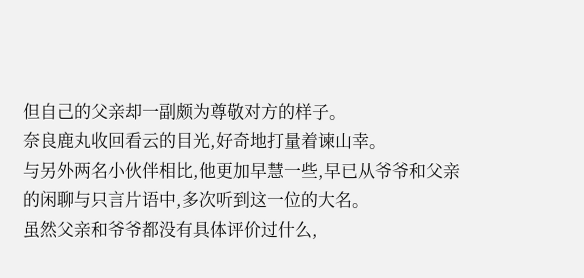但自己的父亲却一副颇为尊敬对方的样子。
奈良鹿丸收回看云的目光,好奇地打量着谏山幸。
与另外两名小伙伴相比,他更加早慧一些,早已从爷爷和父亲的闲聊与只言片语中,多次听到这一位的大名。
虽然父亲和爷爷都没有具体评价过什么,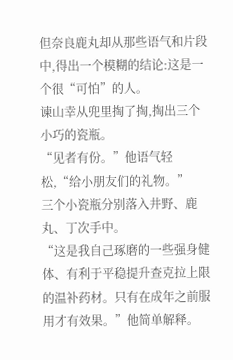但奈良鹿丸却从那些语气和片段中,得出一个模糊的结论:这是一个很“可怕”的人。
谏山幸从兜里掏了掏,掏出三个小巧的瓷瓶。
“见者有份。”他语气轻松,“给小朋友们的礼物。”
三个小瓷瓶分别落入井野、鹿丸、丁次手中。
“这是我自己琢磨的一些强身健体、有利于平稳提升查克拉上限的温补药材。只有在成年之前服用才有效果。”他简单解释。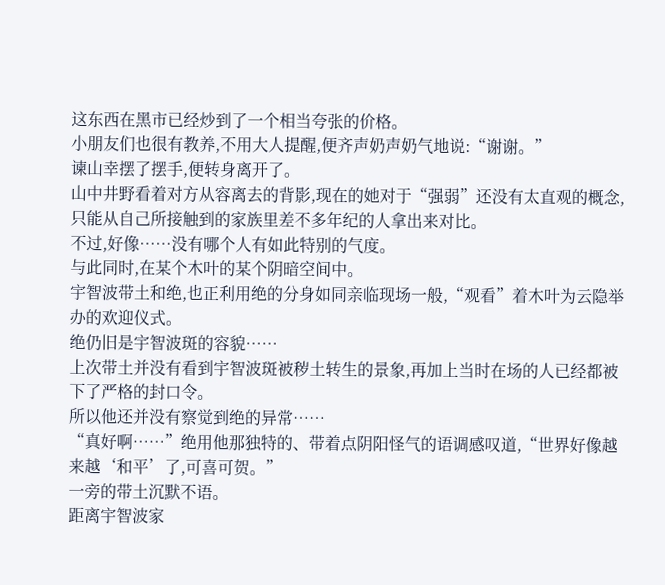这东西在黑市已经炒到了一个相当夸张的价格。
小朋友们也很有教养,不用大人提醒,便齐声奶声奶气地说:“谢谢。”
谏山幸摆了摆手,便转身离开了。
山中井野看着对方从容离去的背影,现在的她对于“强弱”还没有太直观的概念,只能从自己所接触到的家族里差不多年纪的人拿出来对比。
不过,好像……没有哪个人有如此特别的气度。
与此同时,在某个木叶的某个阴暗空间中。
宇智波带土和绝,也正利用绝的分身如同亲临现场一般,“观看”着木叶为云隐举办的欢迎仪式。
绝仍旧是宇智波斑的容貌……
上次带土并没有看到宇智波斑被秽土转生的景象,再加上当时在场的人已经都被下了严格的封口令。
所以他还并没有察觉到绝的异常……
“真好啊……”绝用他那独特的、带着点阴阳怪气的语调感叹道,“世界好像越来越‘和平’了,可喜可贺。”
一旁的带土沉默不语。
距离宇智波家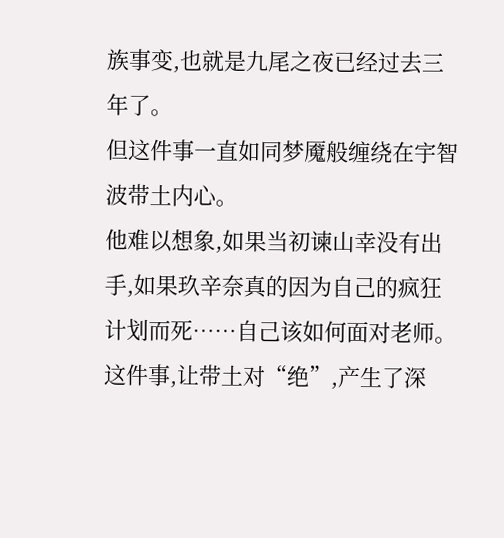族事变,也就是九尾之夜已经过去三年了。
但这件事一直如同梦魇般缠绕在宇智波带土内心。
他难以想象,如果当初谏山幸没有出手,如果玖辛奈真的因为自己的疯狂计划而死……自己该如何面对老师。
这件事,让带土对“绝”,产生了深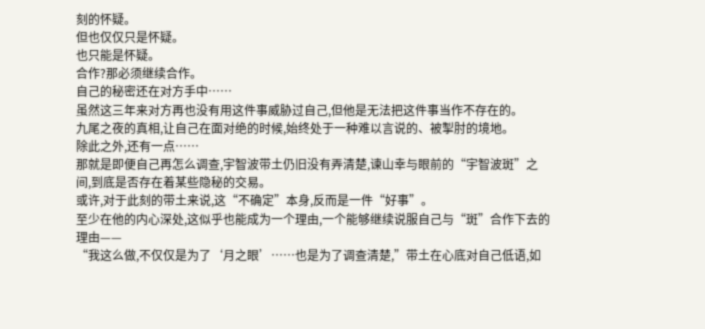刻的怀疑。
但也仅仅只是怀疑。
也只能是怀疑。
合作?那必须继续合作。
自己的秘密还在对方手中……
虽然这三年来对方再也没有用这件事威胁过自己,但他是无法把这件事当作不存在的。
九尾之夜的真相,让自己在面对绝的时候,始终处于一种难以言说的、被掣肘的境地。
除此之外,还有一点……
那就是即便自己再怎么调查,宇智波带土仍旧没有弄清楚,谏山幸与眼前的“宇智波斑”之间,到底是否存在着某些隐秘的交易。
或许,对于此刻的带土来说,这“不确定”本身,反而是一件“好事”。
至少在他的内心深处,这似乎也能成为一个理由,一个能够继续说服自己与“斑”合作下去的理由——
“我这么做,不仅仅是为了‘月之眼’……也是为了调查清楚,”带土在心底对自己低语,如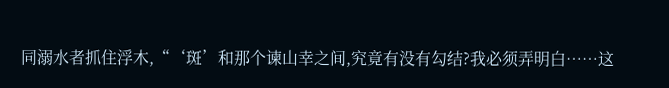同溺水者抓住浮木,“‘斑’和那个谏山幸之间,究竟有没有勾结?我必须弄明白……这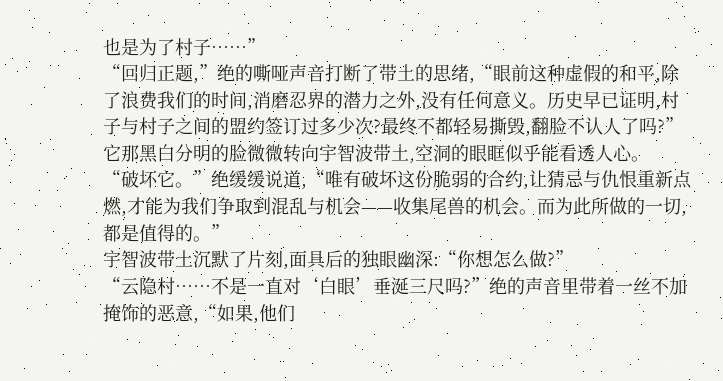也是为了村子……”
“回归正题,”绝的嘶哑声音打断了带土的思绪,“眼前这种虚假的和平,除了浪费我们的时间,消磨忍界的潜力之外,没有任何意义。历史早已证明,村子与村子之间的盟约签订过多少次?最终不都轻易撕毁,翻脸不认人了吗?”
它那黑白分明的脸微微转向宇智波带土,空洞的眼眶似乎能看透人心。
“破坏它。”绝缓缓说道,“唯有破坏这份脆弱的合约,让猜忌与仇恨重新点燃,才能为我们争取到混乱与机会——收集尾兽的机会。而为此所做的一切,都是值得的。”
宇智波带土沉默了片刻,面具后的独眼幽深:“你想怎么做?”
“云隐村……不是一直对‘白眼’垂涎三尺吗?”绝的声音里带着一丝不加掩饰的恶意,“如果,他们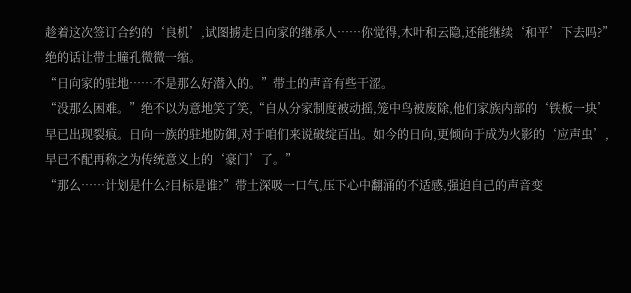趁着这次签订合约的‘良机’,试图掳走日向家的继承人……你觉得,木叶和云隐,还能继续‘和平’下去吗?”
绝的话让带土瞳孔微微一缩。
“日向家的驻地……不是那么好潜入的。”带土的声音有些干涩。
“没那么困难。”绝不以为意地笑了笑,“自从分家制度被动摇,笼中鸟被废除,他们家族内部的‘铁板一块’早已出现裂痕。日向一族的驻地防御,对于咱们来说破绽百出。如今的日向,更倾向于成为火影的‘应声虫’,早已不配再称之为传统意义上的‘豪门’了。”
“那么……计划是什么?目标是谁?”带土深吸一口气,压下心中翻涌的不适感,强迫自己的声音变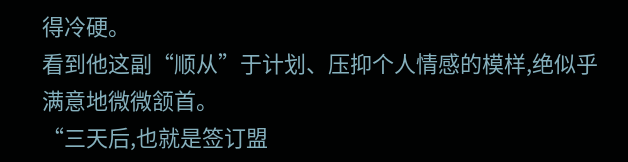得冷硬。
看到他这副“顺从”于计划、压抑个人情感的模样,绝似乎满意地微微颔首。
“三天后,也就是签订盟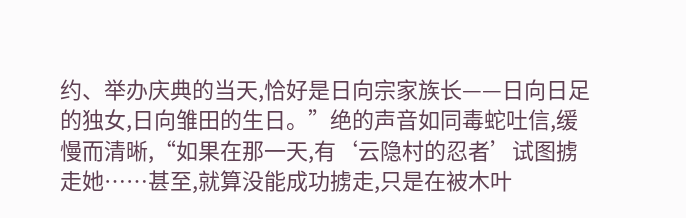约、举办庆典的当天,恰好是日向宗家族长——日向日足的独女,日向雏田的生日。”绝的声音如同毒蛇吐信,缓慢而清晰,“如果在那一天,有‘云隐村的忍者’试图掳走她……甚至,就算没能成功掳走,只是在被木叶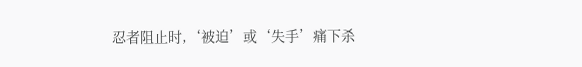忍者阻止时,‘被迫’或‘失手’痛下杀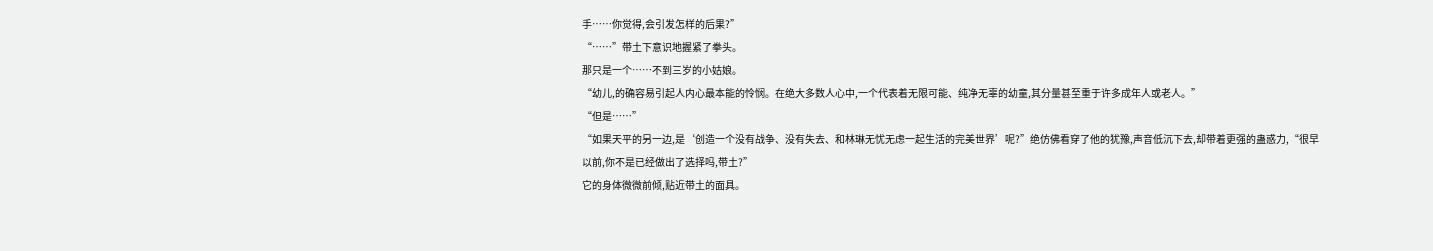手……你觉得,会引发怎样的后果?”
“……”带土下意识地握紧了拳头。
那只是一个……不到三岁的小姑娘。
“幼儿,的确容易引起人内心最本能的怜悯。在绝大多数人心中,一个代表着无限可能、纯净无辜的幼童,其分量甚至重于许多成年人或老人。”
“但是……”
“如果天平的另一边,是‘创造一个没有战争、没有失去、和林琳无忧无虑一起生活的完美世界’呢?”绝仿佛看穿了他的犹豫,声音低沉下去,却带着更强的蛊惑力,“很早以前,你不是已经做出了选择吗,带土?”
它的身体微微前倾,贴近带土的面具。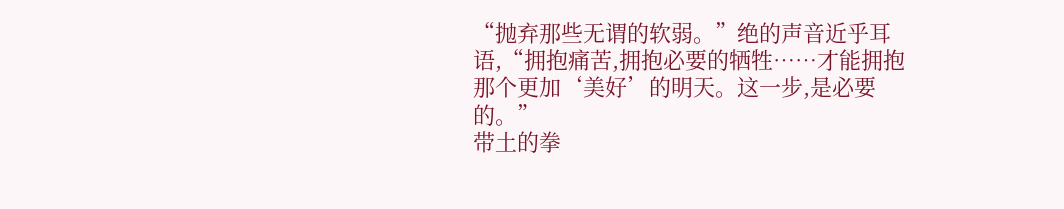“抛弃那些无谓的软弱。”绝的声音近乎耳语,“拥抱痛苦,拥抱必要的牺牲……才能拥抱那个更加‘美好’的明天。这一步,是必要的。”
带土的拳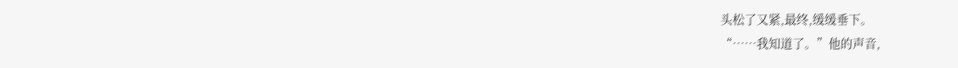头松了又紧,最终,缓缓垂下。
“……我知道了。”他的声音,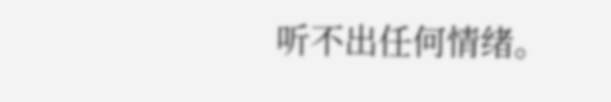听不出任何情绪。